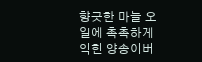향긋한 마늘 오일에 촉촉하게 익힌 양송이버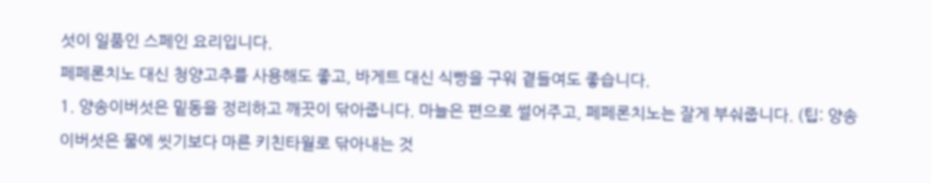섯이 일품인 스페인 요리입니다.
페페론치노 대신 청양고추를 사용해도 좋고, 바게트 대신 식빵을 구워 곁들여도 좋습니다.
1. 양송이버섯은 밑동을 정리하고 깨끗이 닦아줍니다. 마늘은 편으로 썰어주고, 페페론치노는 잘게 부숴줍니다. (팁: 양송이버섯은 물에 씻기보다 마른 키친타월로 닦아내는 것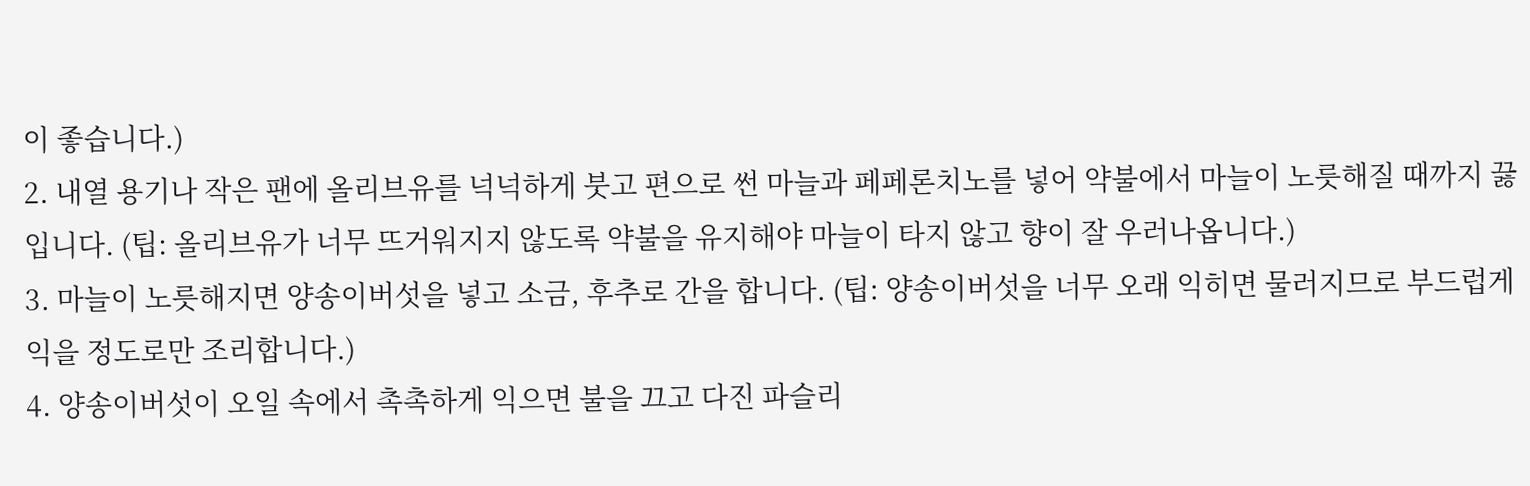이 좋습니다.)
2. 내열 용기나 작은 팬에 올리브유를 넉넉하게 붓고 편으로 썬 마늘과 페페론치노를 넣어 약불에서 마늘이 노릇해질 때까지 끓입니다. (팁: 올리브유가 너무 뜨거워지지 않도록 약불을 유지해야 마늘이 타지 않고 향이 잘 우러나옵니다.)
3. 마늘이 노릇해지면 양송이버섯을 넣고 소금, 후추로 간을 합니다. (팁: 양송이버섯을 너무 오래 익히면 물러지므로 부드럽게 익을 정도로만 조리합니다.)
4. 양송이버섯이 오일 속에서 촉촉하게 익으면 불을 끄고 다진 파슬리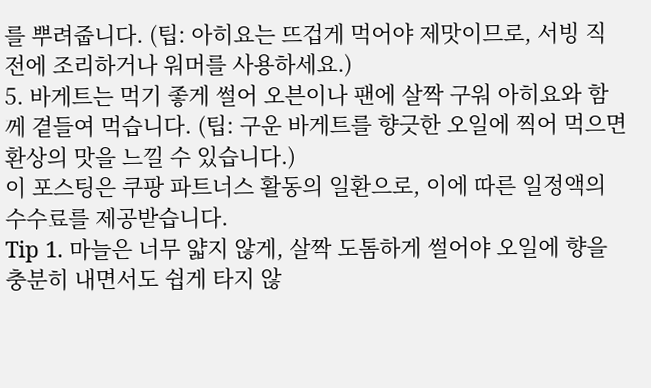를 뿌려줍니다. (팁: 아히요는 뜨겁게 먹어야 제맛이므로, 서빙 직전에 조리하거나 워머를 사용하세요.)
5. 바게트는 먹기 좋게 썰어 오븐이나 팬에 살짝 구워 아히요와 함께 곁들여 먹습니다. (팁: 구운 바게트를 향긋한 오일에 찍어 먹으면 환상의 맛을 느낄 수 있습니다.)
이 포스팅은 쿠팡 파트너스 활동의 일환으로, 이에 따른 일정액의 수수료를 제공받습니다.
Tip 1. 마늘은 너무 얇지 않게, 살짝 도톰하게 썰어야 오일에 향을 충분히 내면서도 쉽게 타지 않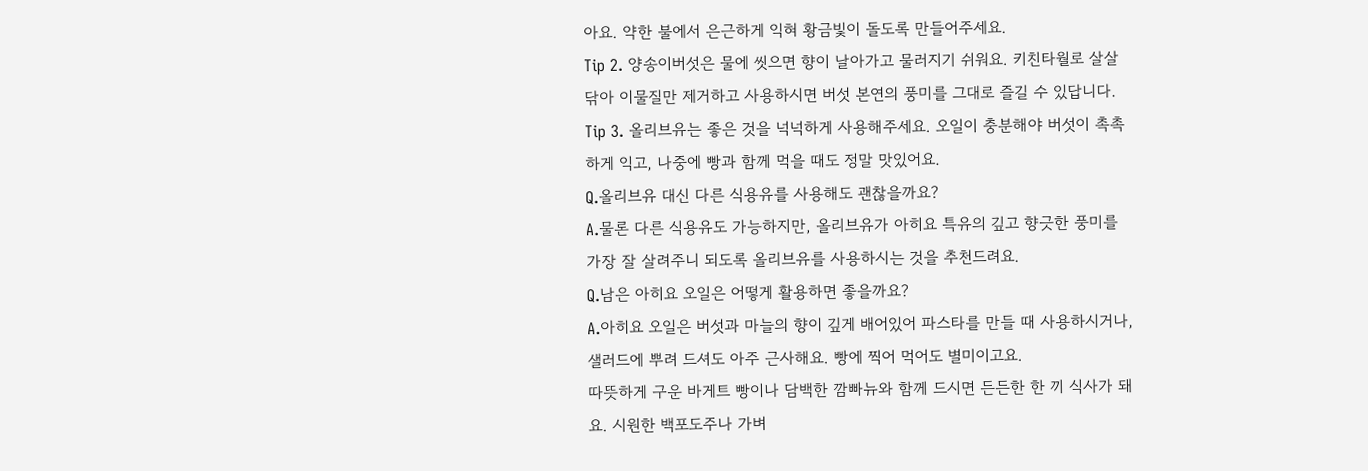아요. 약한 불에서 은근하게 익혀 황금빛이 돌도록 만들어주세요.
Tip 2. 양송이버섯은 물에 씻으면 향이 날아가고 물러지기 쉬워요. 키친타월로 살살 닦아 이물질만 제거하고 사용하시면 버섯 본연의 풍미를 그대로 즐길 수 있답니다.
Tip 3. 올리브유는 좋은 것을 넉넉하게 사용해주세요. 오일이 충분해야 버섯이 촉촉하게 익고, 나중에 빵과 함께 먹을 때도 정말 맛있어요.
Q.올리브유 대신 다른 식용유를 사용해도 괜찮을까요?
A.물론 다른 식용유도 가능하지만, 올리브유가 아히요 특유의 깊고 향긋한 풍미를 가장 잘 살려주니 되도록 올리브유를 사용하시는 것을 추천드려요.
Q.남은 아히요 오일은 어떻게 활용하면 좋을까요?
A.아히요 오일은 버섯과 마늘의 향이 깊게 배어있어 파스타를 만들 때 사용하시거나, 샐러드에 뿌려 드셔도 아주 근사해요. 빵에 찍어 먹어도 별미이고요.
따뜻하게 구운 바게트 빵이나 담백한 깜빠뉴와 함께 드시면 든든한 한 끼 식사가 돼요. 시원한 백포도주나 가벼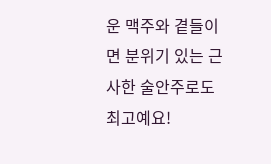운 맥주와 곁들이면 분위기 있는 근사한 술안주로도 최고예요!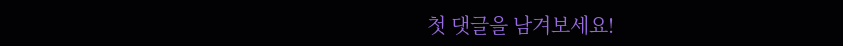첫 댓글을 남겨보세요!